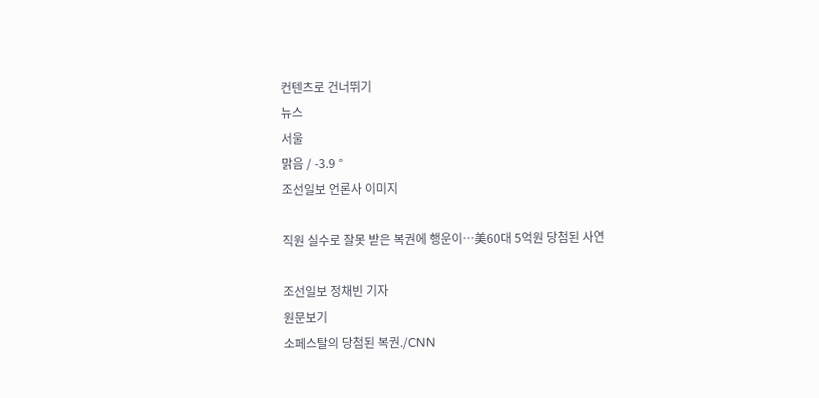컨텐츠로 건너뛰기
뉴스
서울
맑음 / -3.9 °
조선일보 언론사 이미지

직원 실수로 잘못 받은 복권에 행운이…美60대 5억원 당첨된 사연

조선일보 정채빈 기자
원문보기
소페스탈의 당첨된 복권./CNN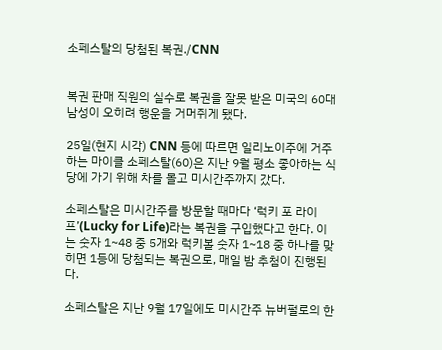소페스탈의 당첨된 복권./CNN


복권 판매 직원의 실수로 복권을 잘못 받은 미국의 60대 남성이 오히려 행운을 거머쥐게 됐다.

25일(현지 시각) CNN 등에 따르면 일리노이주에 거주하는 마이클 소페스탈(60)은 지난 9월 평소 좋아하는 식당에 가기 위해 차를 몰고 미시간주까지 갔다.

소페스탈은 미시간주를 방문할 때마다 ‘럭키 포 라이프’(Lucky for Life)라는 복권을 구입했다고 한다. 이는 숫자 1~48 중 5개와 럭키볼 숫자 1~18 중 하나를 맞히면 1등에 당첨되는 복권으로, 매일 밤 추첨이 진행된다.

소페스탈은 지난 9월 17일에도 미시간주 뉴버펄로의 한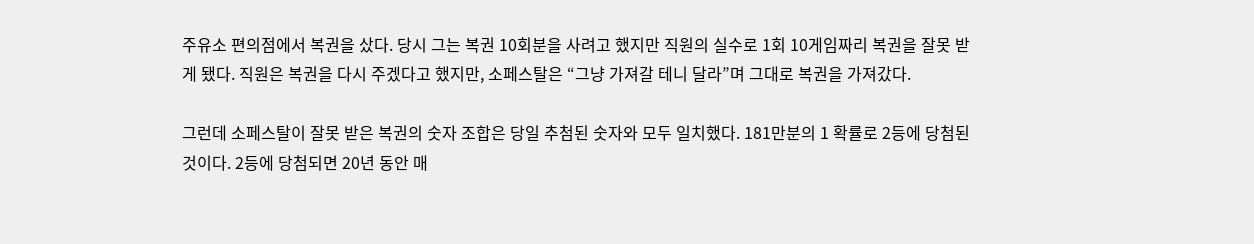주유소 편의점에서 복권을 샀다. 당시 그는 복권 10회분을 사려고 했지만 직원의 실수로 1회 10게임짜리 복권을 잘못 받게 됐다. 직원은 복권을 다시 주겠다고 했지만, 소페스탈은 “그냥 가져갈 테니 달라”며 그대로 복권을 가져갔다.

그런데 소페스탈이 잘못 받은 복권의 숫자 조합은 당일 추첨된 숫자와 모두 일치했다. 181만분의 1 확률로 2등에 당첨된 것이다. 2등에 당첨되면 20년 동안 매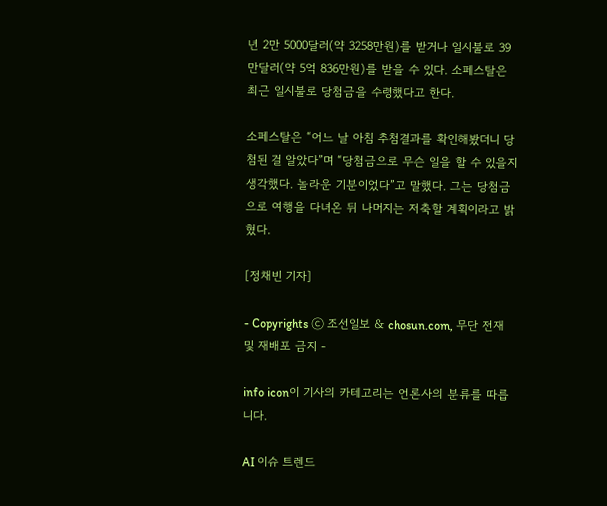년 2만 5000달러(약 3258만원)를 받거나 일시불로 39만달러(약 5억 836만원)를 받을 수 있다. 소페스탈은 최근 일시불로 당첨금을 수령했다고 한다.

소페스탈은 “어느 날 아침 추첨결과를 확인해봤더니 당첨된 걸 알았다”며 “당첨금으로 무슨 일을 할 수 있을지 생각했다. 놀라운 기분이었다”고 말했다. 그는 당첨금으로 여행을 다녀온 뒤 나머지는 저축할 계획이라고 밝혔다.

[정채빈 기자]

- Copyrights ⓒ 조선일보 & chosun.com, 무단 전재 및 재배포 금지 -

info icon이 기사의 카테고리는 언론사의 분류를 따릅니다.

AI 이슈 트렌드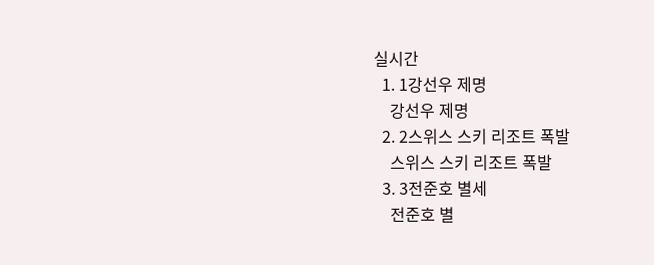실시간
  1. 1강선우 제명
    강선우 제명
  2. 2스위스 스키 리조트 폭발
    스위스 스키 리조트 폭발
  3. 3전준호 별세
    전준호 별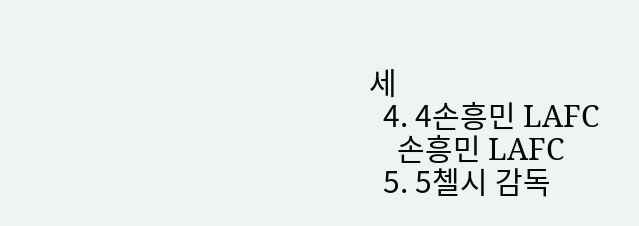세
  4. 4손흥민 LAFC
    손흥민 LAFC
  5. 5첼시 감독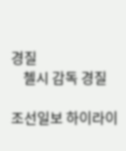경질
    첼시 감독 경질

조선일보 하이라이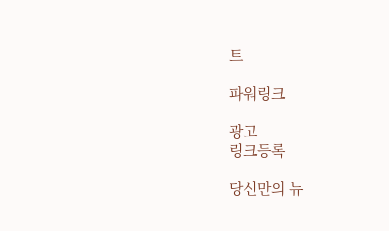트

파워링크

광고
링크등록

당신만의 뉴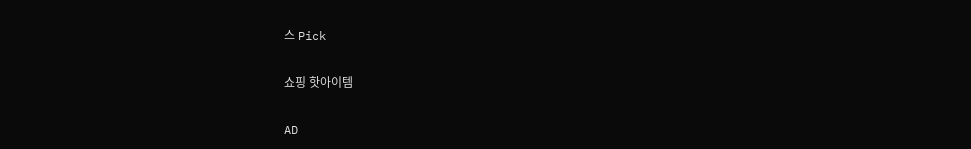스 Pick

쇼핑 핫아이템

AD